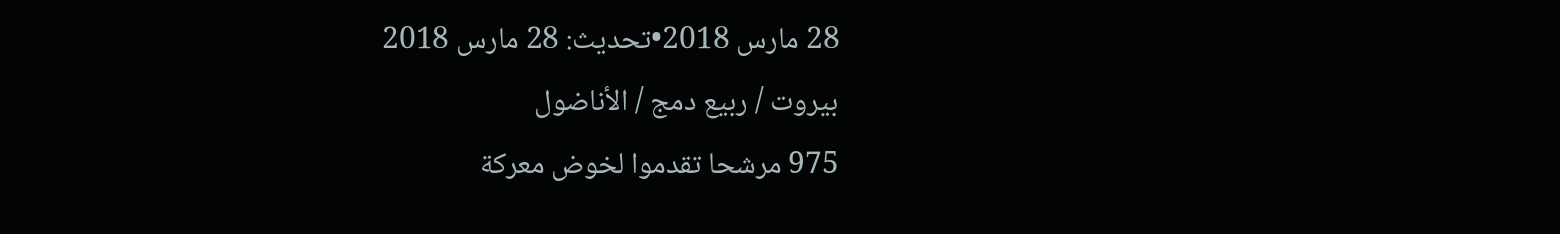28 مارس 2018•تحديث: 28 مارس 2018
بيروت / ربيع دمج / الأناضول
975 مرشحا تقدموا لخوض معركة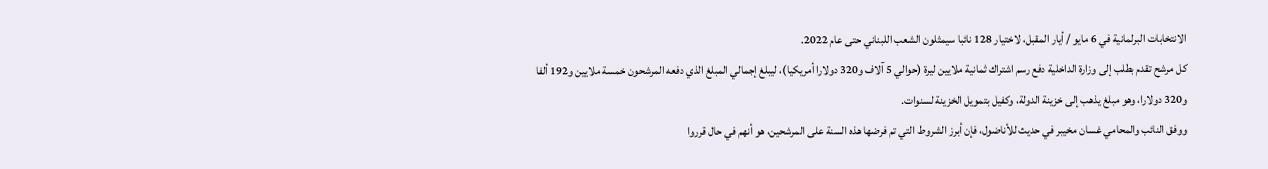الانتخابات البرلمانية في 6 مايو / أيار المقبل، لاختيار 128 نائبا سيمثلون الشعب اللبناني حتى عام 2022.
كل مرشح تقدم بطلب إلى وزارة الداخلية دفع رسم اشتراك ثمانية ملايين ليرة (حوالي 5 آلاف و320 دولارا أمريكيا)، ليبلغ إجمالي المبلغ الذي دفعه المرشحون خمسة ملايين و192 ألفا و320 دولارا، وهو مبلغ يذهب إلى خزينة الدولة، وكفيل بتمويل الخزينة لسنوات.
ووفق النائب والمحامي غسان مخيبر في حديث للأناضول، فإن أبرز الشروط التي تم فرضها هذه السنة على المرشحين، هو أنهم في حال قرروا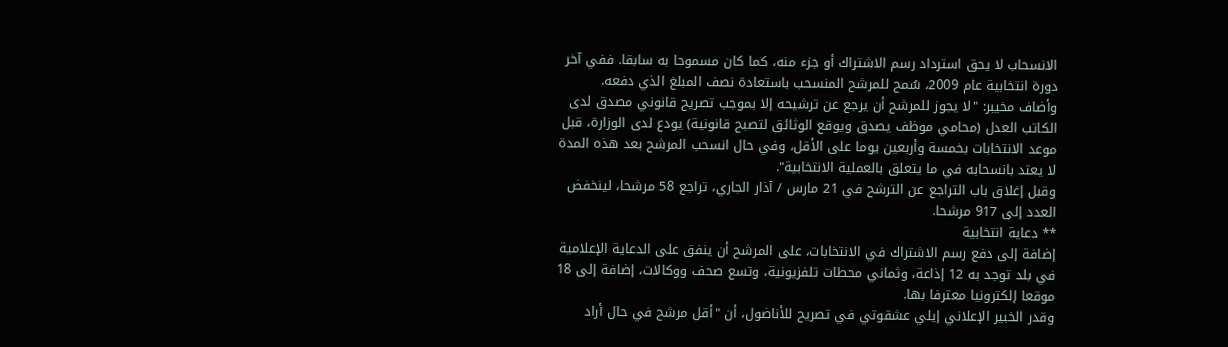الانسحاب لا يحق استرداد رسم الاشتراك أو جزء منه، كما كان مسموحا به سابقا. ففي آخر دورة انتخابية عام 2009، سُمح للمرشح المنسحب باستعادة نصف المبلغ الذي دفعه.
وأضاف مخيبر: "لا يجوز للمرشح أن يرجع عن ترشيحه إلا بموجب تصريح قانوني مصدق لدى الكاتب العدل (محامي موظف يصدق ويوقع الوثائق لتصبح قانونية) يودع لدى الوزارة، قبل موعد الانتخابات بخمسة وأربعين يوما على الأقل، وفي حال انسحب المرشح بعد هذه المدة لا يعتد بانسحابه في ما يتعلق بالعملية الانتخابية".
وقبل إغلاق باب التراجع عن الترشح في 21 مارس / آذار الجاري، تراجع 58 مرشحا، لينخفض العدد إلى 917 مرشحا.
** دعاية انتخابية
إضافة إلى دفع رسم الاشتراك في الانتخابات، على المرشح أن ينفق على الدعاية الإعلامية في بلد توجد به 12 إذاعة، وثماني محطات تلفزيونية، وتسع صحف ووكالات، إضافة إلى 18 موقعا إلكترونيا معترفا بها.
وقدر الخبير الإعلاني إيلي عشقوتي في تصريح للأناضول، أن "أقل مرشح في حال أراد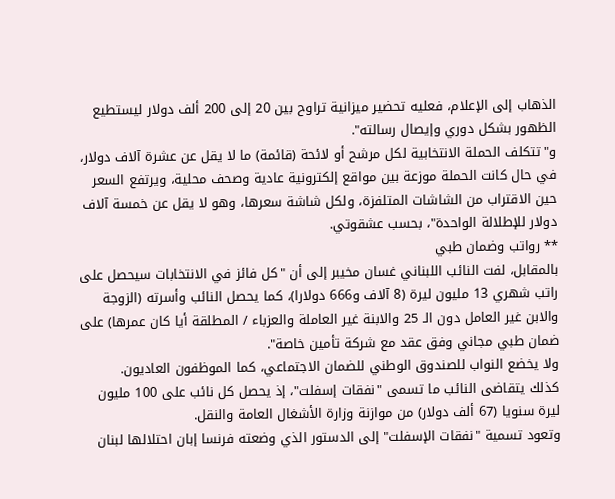الذهاب إلى الإعلام، فعليه تحضير ميزانية تراوح بين 20 إلى 200 ألف دولار ليستطيع الظهور بشكل دوري وإيصال رسالته".
و"تتكلف الحملة الانتخابية لكل مرشح أو لائحة (قائمة) ما لا يقل عن عشرة آلاف دولار، في حال كانت الحملة موزعة بين مواقع إلكترونية عادية وصحف محلية، ويرتفع السعر حين الاقتراب من الشاشات المتلفزة، ولكل شاشة سعرها، وهو لا يقل عن خمسة آلاف دولار للإطلالة الواحدة"، بحسب عشقوتي.
** رواتب وضمان طبي
بالمقابل، لفت النائب اللبناني غسان مخيبر إلى أن "كل فائز في الانتخابات سيحصل على راتب شهري 13 مليون ليرة (8 آلاف و666 دولارا)، كما يحصل النائب وأسرته (الزوجة والابن غير العامل دون الـ 25 والابنة غير العاملة والعزباء / المطلقة أيا كان عمرها) على ضمان طبي مجاني وفق عقد مع شركة تأمين خاصة".
ولا يخضع النواب للصندوق الوطني للضمان الاجتماعي، كما الموظفون العاديون.
كذلك يتقاضى النائب ما تسمى "نفقات إسفلت"، إذ يحصل كل نائب على 100 مليون ليرة سنويا (67 ألف دولار) من موازنة وزارة الأشغال العامة والنقل.
وتعود تسمية "نفقات الإسفلت" إلى الدستور الذي وضعته فرنسا إبان احتلالها لبنان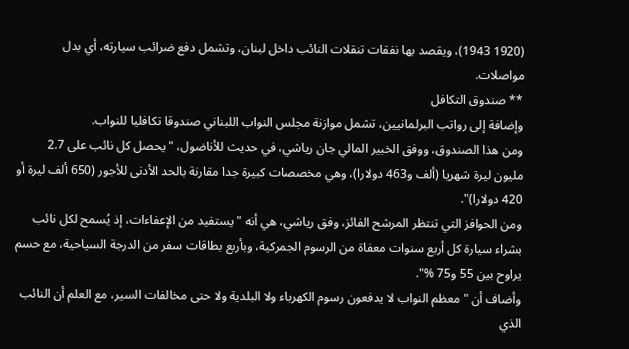(1920 1943)، ويقصد بها نفقات تنقلات النائب داخل لبنان، وتشمل دفع ضرائب سيارته، أي بدل مواصلات.
** صندوق التكافل
وإضافة إلى رواتب البرلمانيين، تشمل موازنة مجلس النواب اللبناني صندوقا تكافليا للنواب.
ومن هذا الصندوق، ووفق الخبير المالي جان رياشي، في حديث للأناضول، "يحصل كل نائب على 2.7 مليون ليرة شهريا (ألف و463 دولارا)، وهي مخصصات كبيرة جدا مقارنة بالحد الأدنى للأجور (650 ألف ليرة أو 420 دولارا)".
ومن الحوافز التي تنتظر المرشح الفائز، وفق رياشي، هي أنه "يستفيد من الإعفاءات، إذ يُسمح لكل نائب بشراء سيارة كل أربع سنوات معفاة من الرسوم الجمركية، وبأربع بطاقات سفر من الدرجة السياحية، مع حسم يراوح بين 55 و75 %".
وأضاف أن "معظم النواب لا يدفعون رسوم الكهرباء ولا البلدية ولا حتى مخالفات السير، مع العلم أن النائب الذي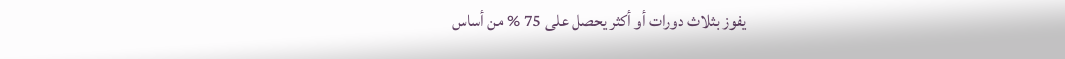يفوز بثلاث دورات أو أكثر يحصل على 75 % من أساس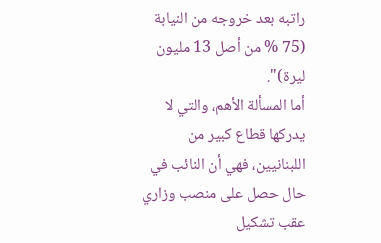راتبه بعد خروجه من النيابة (75 % من أصل 13 مليون ليرة)".
أما المسألة الأهم، والتي لا يدركها قطاع كبير من اللبنانيين، فهي أن النائب في حال حصل على منصب وزاري عقب تشكيل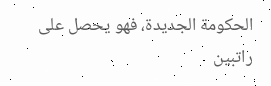الحكومة الجديدة، فهو يحصل على راتبين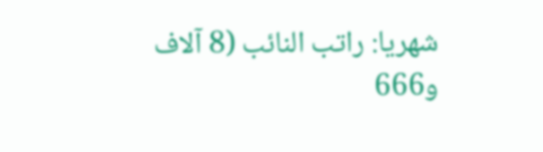شهريا: راتب النائب (8 آلاف و666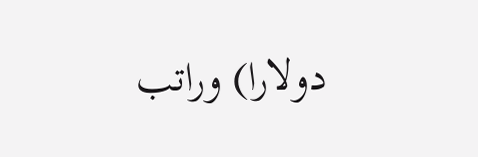دولارا) وراتب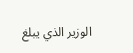الوزير الذي يبلغ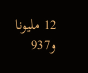12 مليونا و937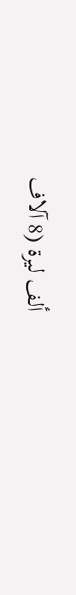ألف ليرة (8 آلاف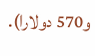و570 دولارا).